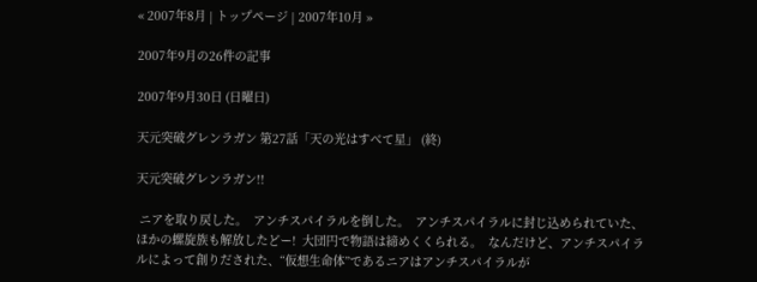« 2007年8月 | トップページ | 2007年10月 »

2007年9月の26件の記事

2007年9月30日 (日曜日)

天元突破グレンラガン 第27話「天の光はすべて星」 (終)

天元突破グレンラガン!!

 ニアを取り戻した。  アンチスパイラルを倒した。  アンチスパイラルに封じ込められていた、ほかの螺旋族も解放したどー!  大団円で物語は締めくくられる。  なんだけど、アンチスパイラルによって創りだされた、“仮想生命体”であるニアはアンチスパイラルが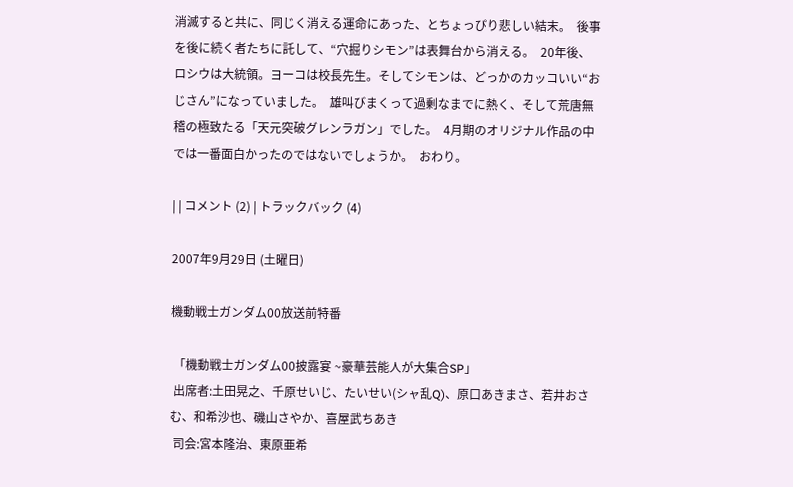消滅すると共に、同じく消える運命にあった、とちょっぴり悲しい結末。  後事を後に続く者たちに託して、“穴掘りシモン”は表舞台から消える。  20年後、ロシウは大統領。ヨーコは校長先生。そしてシモンは、どっかのカッコいい“おじさん”になっていました。  雄叫びまくって過剰なまでに熱く、そして荒唐無稽の極致たる「天元突破グレンラガン」でした。  4月期のオリジナル作品の中では一番面白かったのではないでしょうか。  おわり。

| | コメント (2) | トラックバック (4)

2007年9月29日 (土曜日)

機動戦士ガンダム00放送前特番

 「機動戦士ガンダム00披露宴 ~豪華芸能人が大集合SP」
 出席者:土田晃之、千原せいじ、たいせい(シャ乱Q)、原口あきまさ、若井おさむ、和希沙也、磯山さやか、喜屋武ちあき
 司会:宮本隆治、東原亜希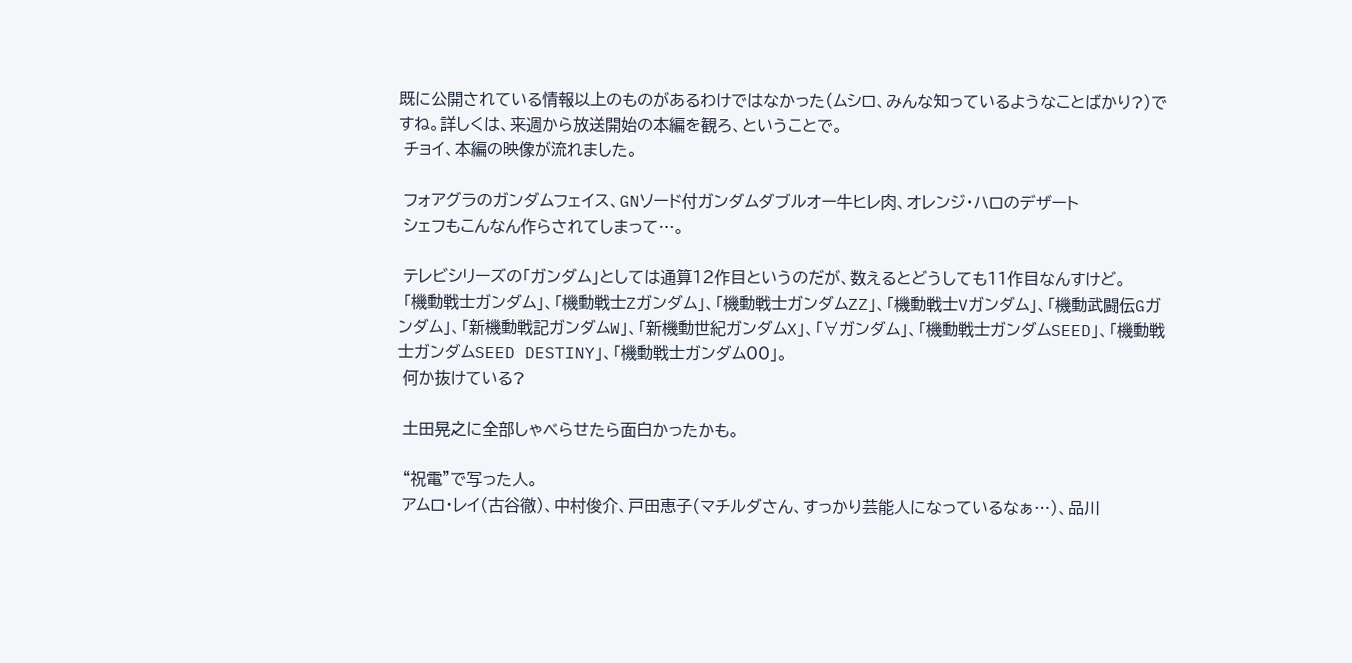既に公開されている情報以上のものがあるわけではなかった(ムシロ、みんな知っているようなことばかり?)ですね。詳しくは、来週から放送開始の本編を観ろ、ということで。
 チョイ、本編の映像が流れました。

 フォアグラのガンダムフェイス、GNソード付ガンダムダブルオー牛ヒレ肉、オレンジ・ハロのデザート
 シェフもこんなん作らされてしまって…。

 テレビシリーズの「ガンダム」としては通算12作目というのだが、数えるとどうしても11作目なんすけど。
 「機動戦士ガンダム」、「機動戦士Zガンダム」、「機動戦士ガンダムZZ」、「機動戦士Vガンダム」、「機動武闘伝Gガンダム」、「新機動戦記ガンダムW」、「新機動世紀ガンダムX」、「∀ガンダム」、「機動戦士ガンダムSEED」、「機動戦士ガンダムSEED DESTINY」、「機動戦士ガンダム00」。
 何か抜けている?

 土田晃之に全部しゃべらせたら面白かったかも。

 “祝電”で写った人。
 アムロ・レイ(古谷徹)、中村俊介、戸田恵子(マチルダさん、すっかり芸能人になっているなぁ…)、品川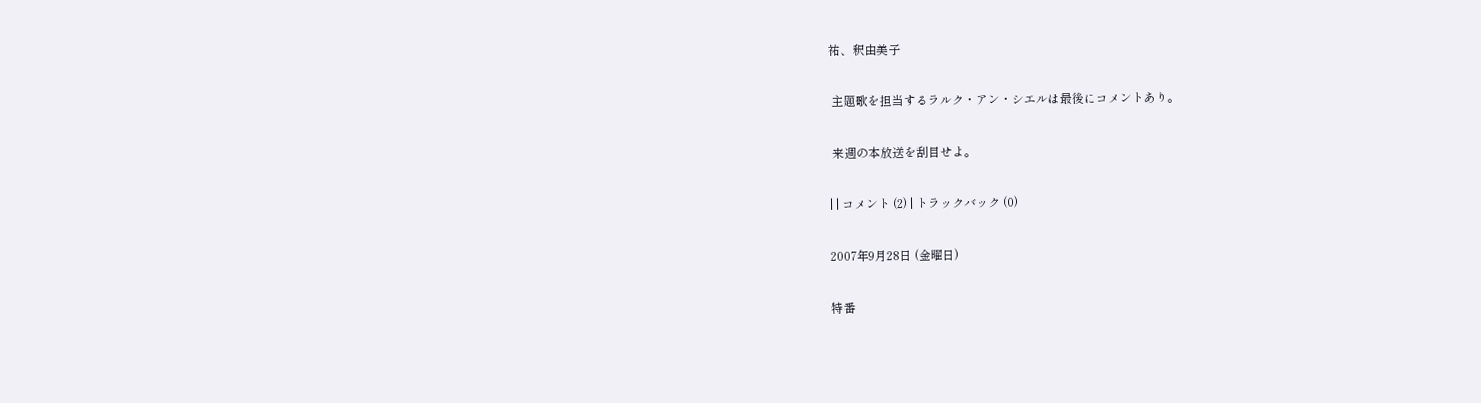祐、釈由美子

 主題歌を担当するラルク・アン・シエルは最後にコメントあり。

 来週の本放送を刮目せよ。

| | コメント (2) | トラックバック (0)

2007年9月28日 (金曜日)

特番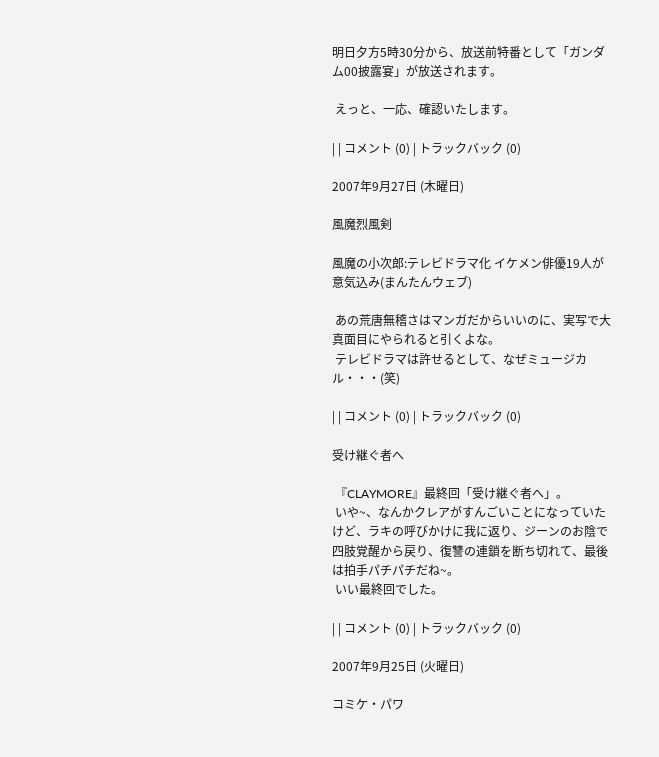明日夕方5時30分から、放送前特番として「ガンダム00披露宴」が放送されます。

 えっと、一応、確認いたします。

| | コメント (0) | トラックバック (0)

2007年9月27日 (木曜日)

風魔烈風剣

風魔の小次郎:テレビドラマ化 イケメン俳優19人が意気込み(まんたんウェブ)

 あの荒唐無稽さはマンガだからいいのに、実写で大真面目にやられると引くよな。
 テレビドラマは許せるとして、なぜミュージカル・・・(笑)

| | コメント (0) | トラックバック (0)

受け継ぐ者へ

 『CLAYMORE』最終回「受け継ぐ者へ」。
 いや~、なんかクレアがすんごいことになっていたけど、ラキの呼びかけに我に返り、ジーンのお陰で四肢覚醒から戻り、復讐の連鎖を断ち切れて、最後は拍手パチパチだね~。
 いい最終回でした。

| | コメント (0) | トラックバック (0)

2007年9月25日 (火曜日)

コミケ・パワ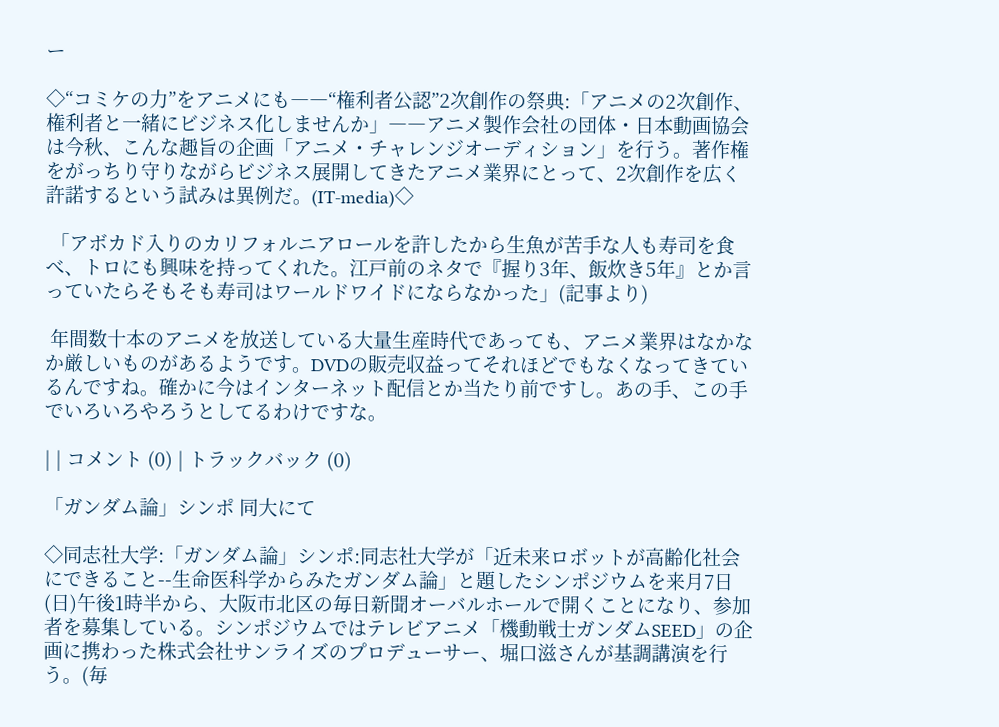ー

◇“コミケの力”をアニメにも――“権利者公認”2次創作の祭典:「アニメの2次創作、権利者と一緒にビジネス化しませんか」――アニメ製作会社の団体・日本動画協会は今秋、こんな趣旨の企画「アニメ・チャレンジオーディション」を行う。著作権をがっちり守りながらビジネス展開してきたアニメ業界にとって、2次創作を広く許諾するという試みは異例だ。(IT-media)◇

 「アボカド入りのカリフォルニアロールを許したから生魚が苦手な人も寿司を食べ、トロにも興味を持ってくれた。江戸前のネタで『握り3年、飯炊き5年』とか言っていたらそもそも寿司はワールドワイドにならなかった」(記事より)

 年間数十本のアニメを放送している大量生産時代であっても、アニメ業界はなかなか厳しいものがあるようです。DVDの販売収益ってそれほどでもなくなってきているんですね。確かに今はインターネット配信とか当たり前ですし。あの手、この手でいろいろやろうとしてるわけですな。

| | コメント (0) | トラックバック (0)

「ガンダム論」シンポ 同大にて

◇同志社大学:「ガンダム論」シンポ:同志社大学が「近未来ロボットが高齢化社会にできること--生命医科学からみたガンダム論」と題したシンポジウムを来月7日(日)午後1時半から、大阪市北区の毎日新聞オーバルホールで開くことになり、参加者を募集している。シンポジウムではテレビアニメ「機動戦士ガンダムSEED」の企画に携わった株式会社サンライズのプロデューサー、堀口滋さんが基調講演を行う。(毎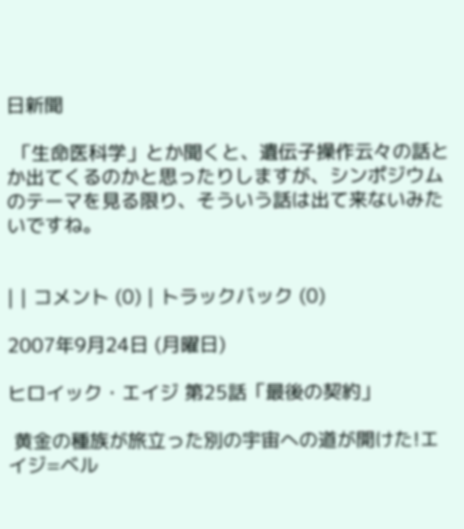日新聞

 「生命医科学」とか聞くと、遺伝子操作云々の話とか出てくるのかと思ったりしますが、シンポジウムのテーマを見る限り、そういう話は出て来ないみたいですね。


| | コメント (0) | トラックバック (0)

2007年9月24日 (月曜日)

ヒロイック・エイジ 第25話「最後の契約」

 黄金の種族が旅立った別の宇宙への道が開けた!エイジ=ベル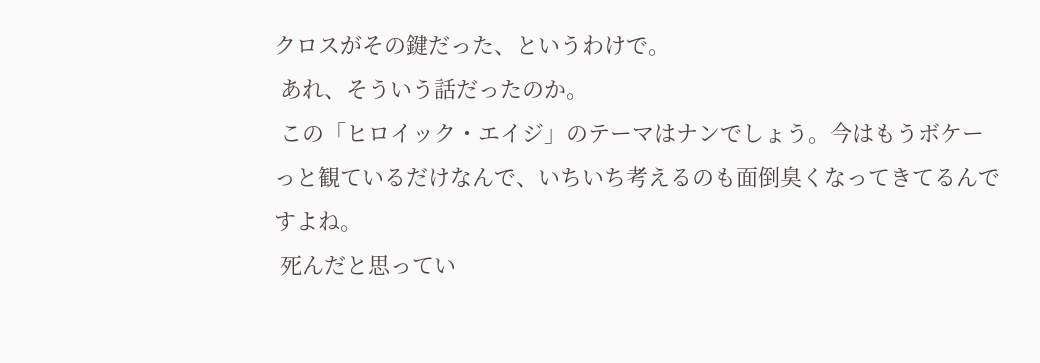クロスがその鍵だった、というわけで。
 あれ、そういう話だったのか。
 この「ヒロイック・エイジ」のテーマはナンでしょう。今はもうボケーっと観ているだけなんで、いちいち考えるのも面倒臭くなってきてるんですよね。
 死んだと思ってい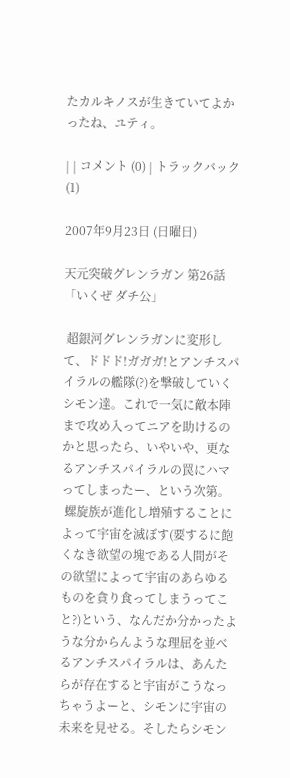たカルキノスが生きていてよかったね、ユティ。

| | コメント (0) | トラックバック (1)

2007年9月23日 (日曜日)

天元突破グレンラガン 第26話「いくぜ ダチ公」

 超銀河グレンラガンに変形して、ドドド!ガガガ!とアンチスパイラルの艦隊(?)を撃破していくシモン達。これで一気に敵本陣まで攻め入ってニアを助けるのかと思ったら、いやいや、更なるアンチスパイラルの罠にハマってしまったー、という次第。
 螺旋族が進化し増殖することによって宇宙を滅ぼす(要するに飽くなき欲望の塊である人間がその欲望によって宇宙のあらゆるものを貪り食ってしまうってこと?)という、なんだか分かったような分からんような理屈を並べるアンチスパイラルは、あんたらが存在すると宇宙がこうなっちゃうよーと、シモンに宇宙の未来を見せる。そしたらシモン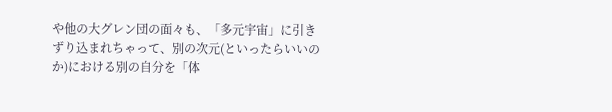や他の大グレン団の面々も、「多元宇宙」に引きずり込まれちゃって、別の次元(といったらいいのか)における別の自分を「体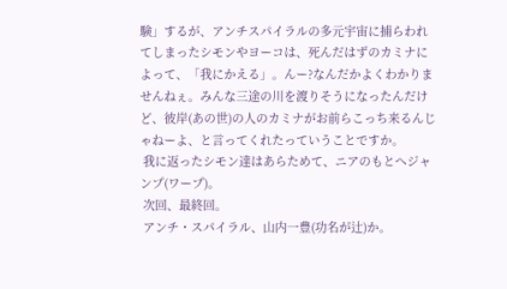験」するが、アンチスパイラルの多元宇宙に捕らわれてしまったシモンやヨーコは、死んだはずのカミナによって、「我にかえる」。んー?なんだかよくわかりませんねぇ。みんな三途の川を渡りそうになったんだけど、彼岸(あの世)の人のカミナがお前らこっち来るんじゃねーよ、と言ってくれたっていうことですか。
 我に返ったシモン達はあらためて、ニアのもとへジャンプ(ワープ)。
 次回、最終回。
 アンチ・スパイラル、山内一豊(功名が辻)か。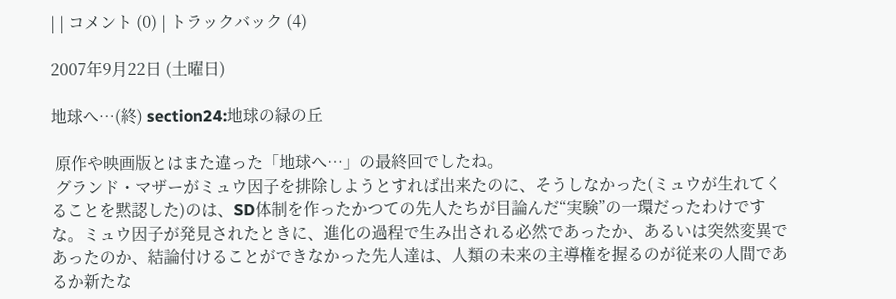| | コメント (0) | トラックバック (4)

2007年9月22日 (土曜日)

地球へ…(終) section24:地球の緑の丘

 原作や映画版とはまた違った「地球へ…」の最終回でしたね。
 グランド・マザーがミュウ因子を排除しようとすれば出来たのに、そうしなかった(ミュウが生れてくることを黙認した)のは、SD体制を作ったかつての先人たちが目論んだ“実験”の一環だったわけですな。ミュウ因子が発見されたときに、進化の過程で生み出される必然であったか、あるいは突然変異であったのか、結論付けることができなかった先人達は、人類の未来の主導権を握るのが従来の人間であるか新たな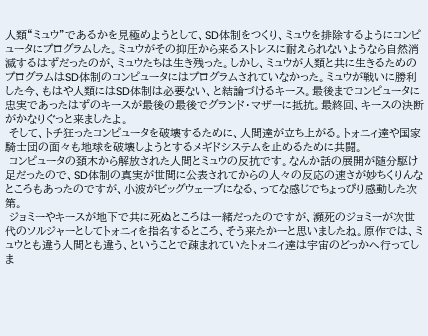人類“ミュウ”であるかを見極めようとして、SD体制をつくり、ミュウを排除するようにコンピュータにプログラムした。ミュウがその抑圧から来るストレスに耐えられないようなら自然消滅するはずだったのが、ミュウたちは生き残った。しかし、ミュウが人類と共に生きるためのプログラムはSD体制のコンピュータにはプログラムされていなかった。ミュウが戦いに勝利した今、もはや人類にはSD体制は必要ない、と結論づけるキース。最後までコンピュータに忠実であったはずのキースが最後の最後でグランド・マザーに抵抗。最終回、キースの決断がかなりぐっと来ましたよ。
 そして、トチ狂ったコンピュータを破壊するために、人間達が立ち上がる。トォニィ達や国家騎士団の面々も地球を破壊しようとするメギドシステムを止めるために共闘。
 コンピュータの頚木から解放された人間とミュウの反抗です。なんか話の展開が随分駆け足だったので、SD体制の真実が世間に公表されてからの人々の反応の速さが妙ちくりんなところもあったのですが、小波がビッグウェーブになる、ってな感じでちょっぴり感動した次第。
 ジョミーやキースが地下で共に死ぬところは一緒だったのですが、瀕死のジョミーが次世代のソルジャーとしてトォニィを指名するところ、そう来たかーと思いましたね。原作では、ミュウとも違う人間とも違う、ということで疎まれていたトォニィ達は宇宙のどっかへ行ってしま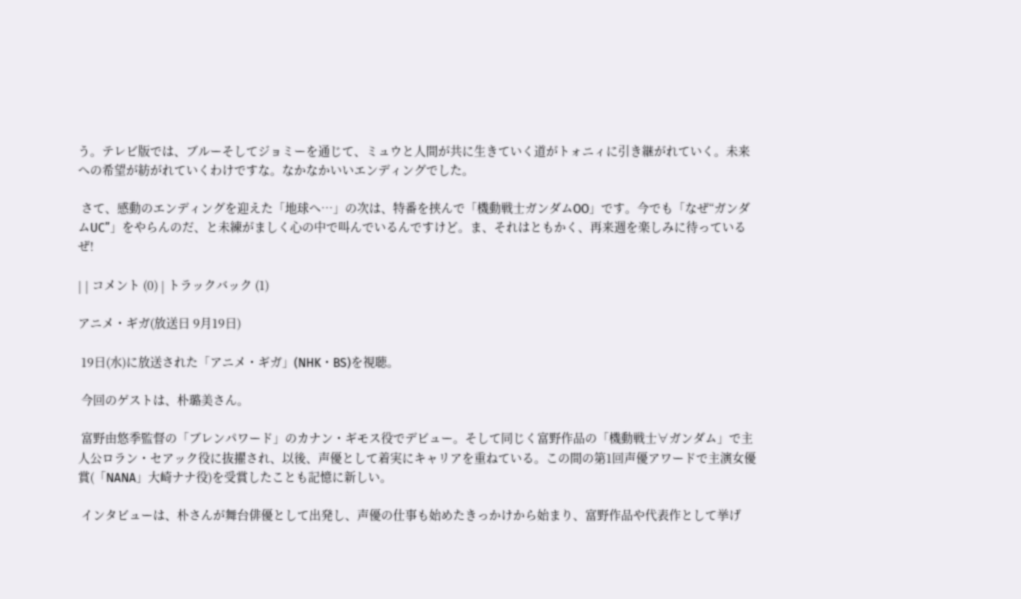う。テレビ版では、ブルーそしてジョミーを通じて、ミュウと人間が共に生きていく道がトォニィに引き継がれていく。未来への希望が紡がれていくわけですな。なかなかいいエンディングでした。

 さて、感動のエンディングを迎えた「地球へ…」の次は、特番を挟んで「機動戦士ガンダムOO」です。今でも「なぜ“ガンダムUC”」をやらんのだ、と未練がましく心の中で叫んでいるんですけど。ま、それはともかく、再来週を楽しみに待っているぜ!

| | コメント (0) | トラックバック (1)

アニメ・ギガ(放送日 9月19日)

 19日(水)に放送された「アニメ・ギガ」(NHK・BS)を視聴。

 今回のゲストは、朴璐美さん。

 富野由悠季監督の「ブレンパワード」のカナン・ギモス役でデビュー。そして同じく富野作品の「機動戦士∀ガンダム」で主人公ロラン・セアック役に抜擢され、以後、声優として着実にキャリアを重ねている。この間の第1回声優アワードで主演女優賞(「NANA」大崎ナナ役)を受賞したことも記憶に新しい。

 インタビューは、朴さんが舞台俳優として出発し、声優の仕事も始めたきっかけから始まり、富野作品や代表作として挙げ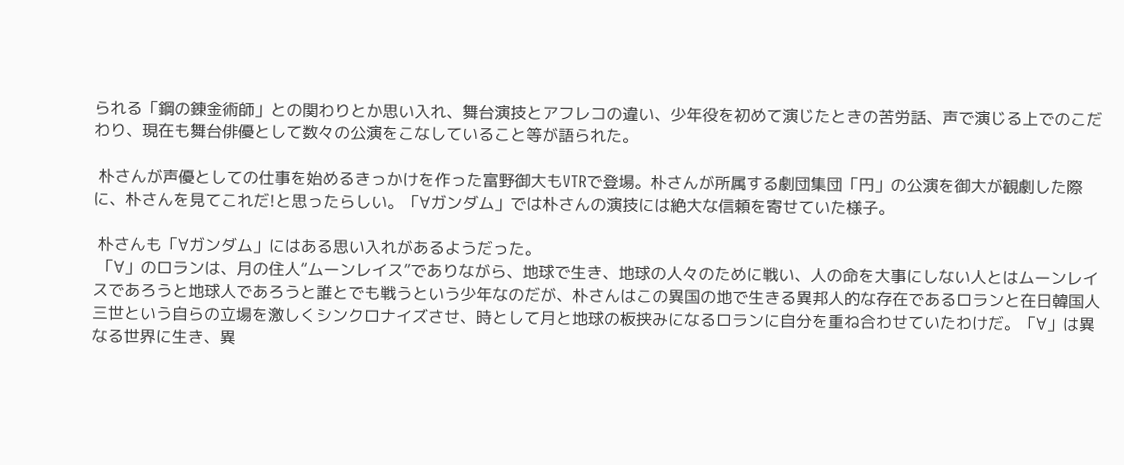られる「鋼の錬金術師」との関わりとか思い入れ、舞台演技とアフレコの違い、少年役を初めて演じたときの苦労話、声で演じる上でのこだわり、現在も舞台俳優として数々の公演をこなしていること等が語られた。

 朴さんが声優としての仕事を始めるきっかけを作った富野御大もVTRで登場。朴さんが所属する劇団集団「円」の公演を御大が観劇した際に、朴さんを見てこれだ!と思ったらしい。「∀ガンダム」では朴さんの演技には絶大な信頼を寄せていた様子。

 朴さんも「∀ガンダム」にはある思い入れがあるようだった。
 「∀」のロランは、月の住人“ムーンレイス”でありながら、地球で生き、地球の人々のために戦い、人の命を大事にしない人とはムーンレイスであろうと地球人であろうと誰とでも戦うという少年なのだが、朴さんはこの異国の地で生きる異邦人的な存在であるロランと在日韓国人三世という自らの立場を激しくシンクロナイズさせ、時として月と地球の板挟みになるロランに自分を重ね合わせていたわけだ。「∀」は異なる世界に生き、異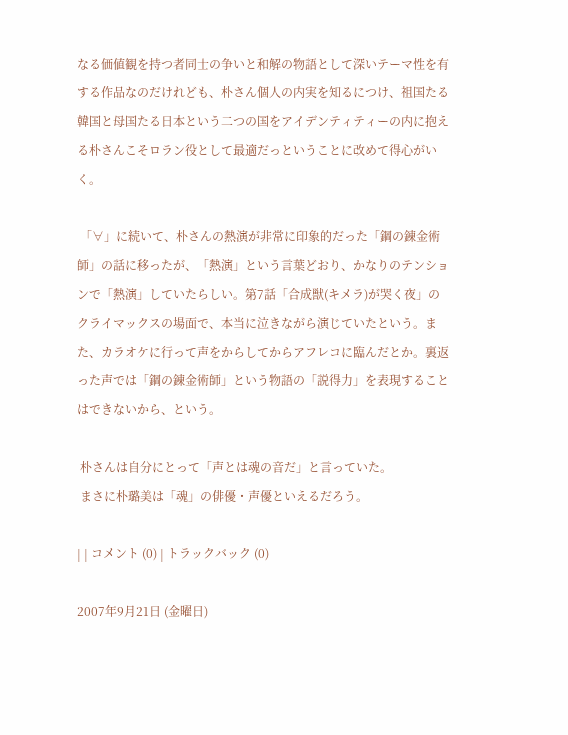なる価値観を持つ者同士の争いと和解の物語として深いテーマ性を有する作品なのだけれども、朴さん個人の内実を知るにつけ、祖国たる韓国と母国たる日本という二つの国をアイデンティティーの内に抱える朴さんこそロラン役として最適だっということに改めて得心がいく。

 「∀」に続いて、朴さんの熱演が非常に印象的だった「鋼の錬金術師」の話に移ったが、「熱演」という言葉どおり、かなりのテンションで「熱演」していたらしい。第7話「合成獣(キメラ)が哭く夜」のクライマックスの場面で、本当に泣きながら演じていたという。また、カラオケに行って声をからしてからアフレコに臨んだとか。裏返った声では「鋼の錬金術師」という物語の「説得力」を表現することはできないから、という。

 朴さんは自分にとって「声とは魂の音だ」と言っていた。
 まさに朴璐美は「魂」の俳優・声優といえるだろう。

| | コメント (0) | トラックバック (0)

2007年9月21日 (金曜日)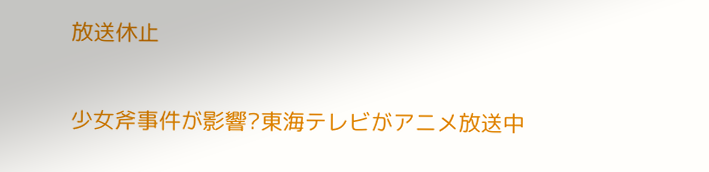放送休止

少女斧事件が影響?東海テレビがアニメ放送中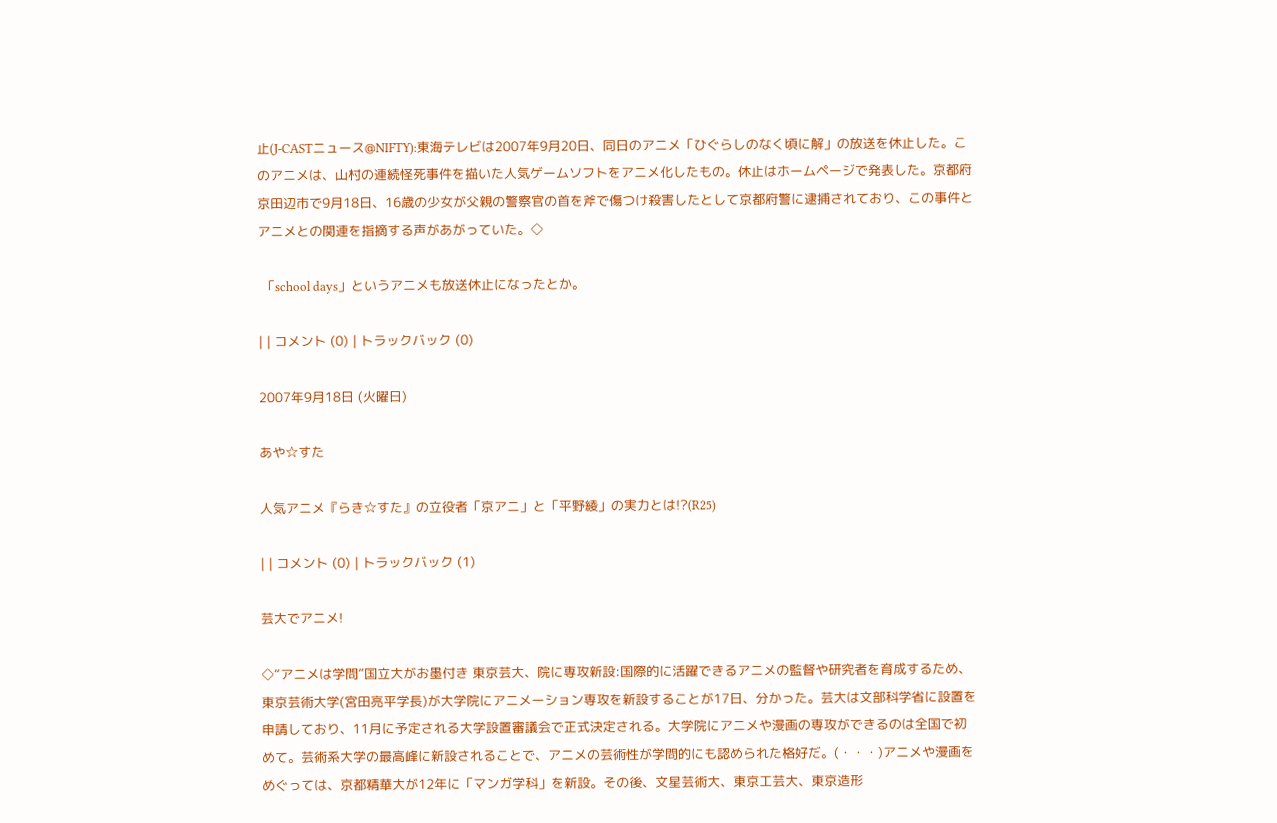止(J-CASTニュース@NIFTY):東海テレビは2007年9月20日、同日のアニメ「ひぐらしのなく頃に解」の放送を休止した。このアニメは、山村の連続怪死事件を描いた人気ゲームソフトをアニメ化したもの。休止はホームページで発表した。京都府京田辺市で9月18日、16歳の少女が父親の警察官の首を斧で傷つけ殺害したとして京都府警に逮捕されており、この事件とアニメとの関連を指摘する声があがっていた。◇

 「school days」というアニメも放送休止になったとか。

| | コメント (0) | トラックバック (0)

2007年9月18日 (火曜日)

あや☆すた

人気アニメ『らき☆すた』の立役者「京アニ」と「平野綾」の実力とは!?(R25)

| | コメント (0) | トラックバック (1)

芸大でアニメ!

◇“アニメは学問”国立大がお墨付き 東京芸大、院に専攻新設:国際的に活躍できるアニメの監督や研究者を育成するため、東京芸術大学(宮田亮平学長)が大学院にアニメーション専攻を新設することが17日、分かった。芸大は文部科学省に設置を申請しており、11月に予定される大学設置審議会で正式決定される。大学院にアニメや漫画の専攻ができるのは全国で初めて。芸術系大学の最高峰に新設されることで、アニメの芸術性が学問的にも認められた格好だ。(・・・)アニメや漫画をめぐっては、京都精華大が12年に「マンガ学科」を新設。その後、文星芸術大、東京工芸大、東京造形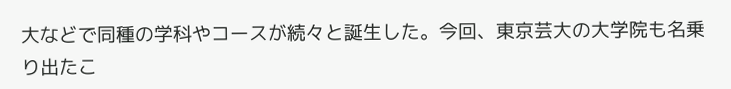大などで同種の学科やコースが続々と誕生した。今回、東京芸大の大学院も名乗り出たこ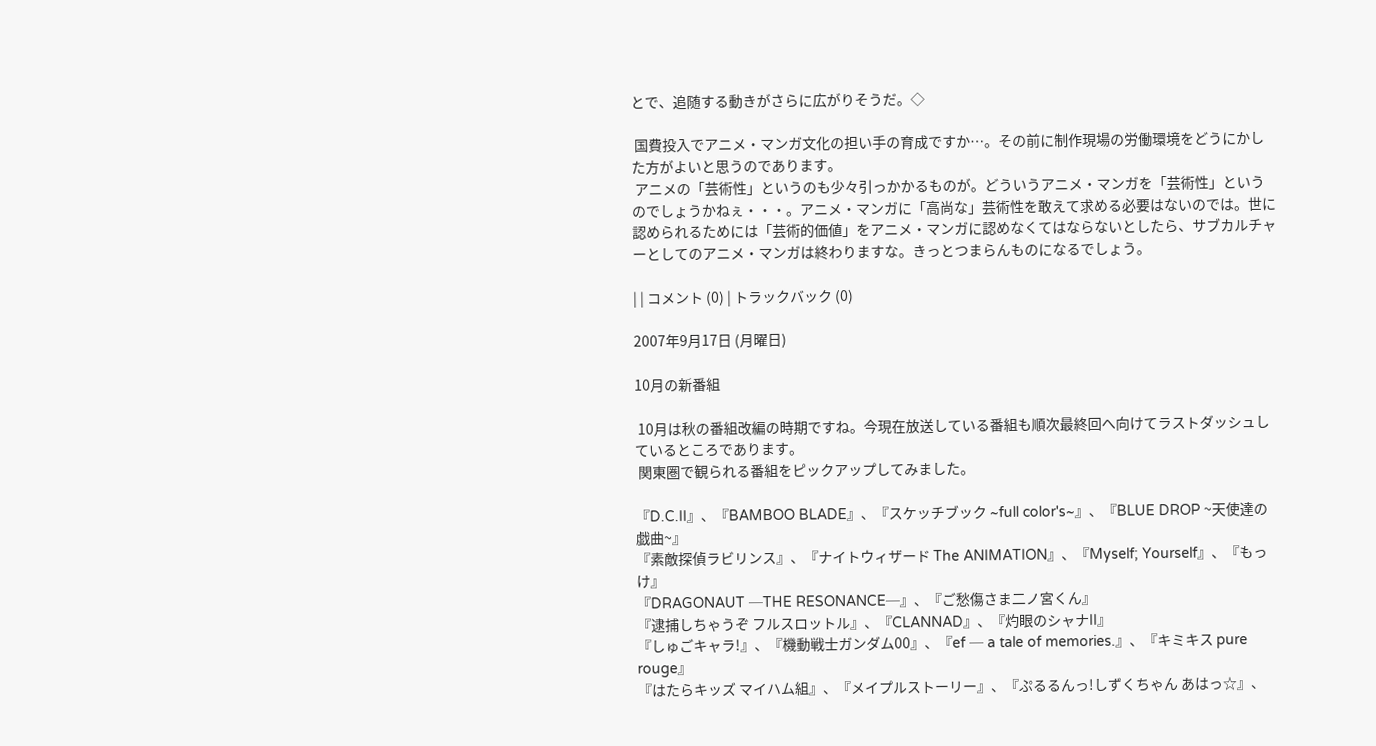とで、追随する動きがさらに広がりそうだ。◇

 国費投入でアニメ・マンガ文化の担い手の育成ですか…。その前に制作現場の労働環境をどうにかした方がよいと思うのであります。
 アニメの「芸術性」というのも少々引っかかるものが。どういうアニメ・マンガを「芸術性」というのでしょうかねぇ・・・。アニメ・マンガに「高尚な」芸術性を敢えて求める必要はないのでは。世に認められるためには「芸術的価値」をアニメ・マンガに認めなくてはならないとしたら、サブカルチャーとしてのアニメ・マンガは終わりますな。きっとつまらんものになるでしょう。

| | コメント (0) | トラックバック (0)

2007年9月17日 (月曜日)

10月の新番組

 10月は秋の番組改編の時期ですね。今現在放送している番組も順次最終回へ向けてラストダッシュしているところであります。
 関東圏で観られる番組をピックアップしてみました。

『D.C.II』、『BAMBOO BLADE』、『スケッチブック ~full color's~』、『BLUE DROP ~天使達の戯曲~』
『素敵探偵ラビリンス』、『ナイトウィザード The ANIMATION』、『Myself; Yourself』、『もっけ』
『DRAGONAUT ─THE RESONANCE─』、『ご愁傷さま二ノ宮くん』
『逮捕しちゃうぞ フルスロットル』、『CLANNAD』、『灼眼のシャナII』
『しゅごキャラ!』、『機動戦士ガンダム00』、『ef ─ a tale of memories.』、『キミキス pure rouge』
『はたらキッズ マイハム組』、『メイプルストーリー』、『ぷるるんっ!しずくちゃん あはっ☆』、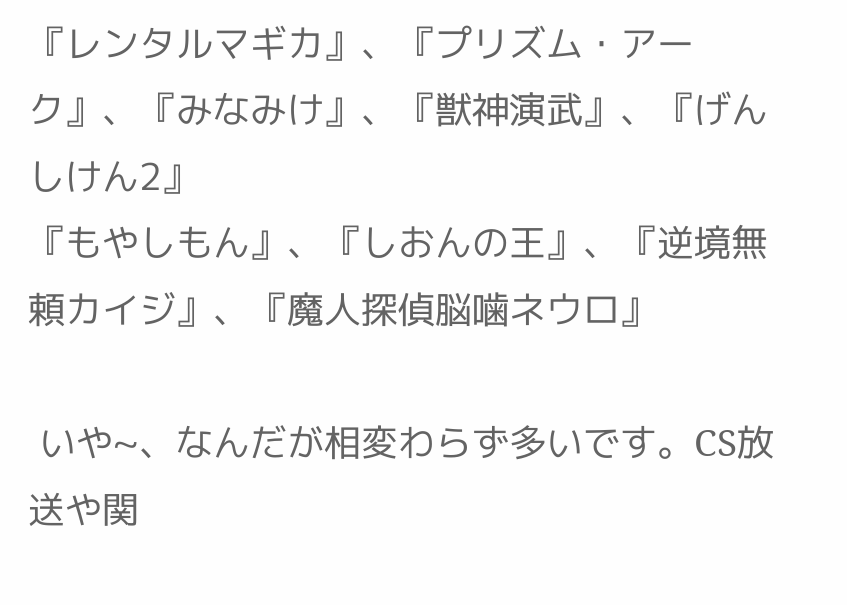『レンタルマギカ』、『プリズム・アーク』、『みなみけ』、『獣神演武』、『げんしけん2』
『もやしもん』、『しおんの王』、『逆境無頼カイジ』、『魔人探偵脳噛ネウロ』

 いや~、なんだが相変わらず多いです。CS放送や関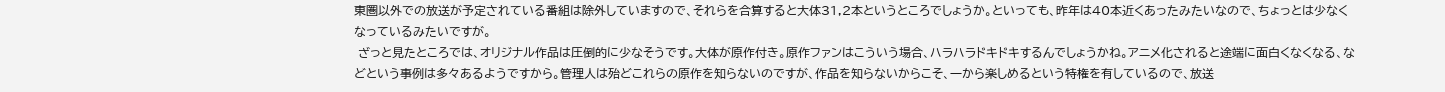東圏以外での放送が予定されている番組は除外していますので、それらを合算すると大体31,2本というところでしょうか。といっても、昨年は40本近くあったみたいなので、ちょっとは少なくなっているみたいですが。
 ざっと見たところでは、オリジナル作品は圧倒的に少なそうです。大体が原作付き。原作ファンはこういう場合、ハラハラドキドキするんでしょうかね。アニメ化されると途端に面白くなくなる、などという事例は多々あるようですから。管理人は殆どこれらの原作を知らないのですが、作品を知らないからこそ、一から楽しめるという特権を有しているので、放送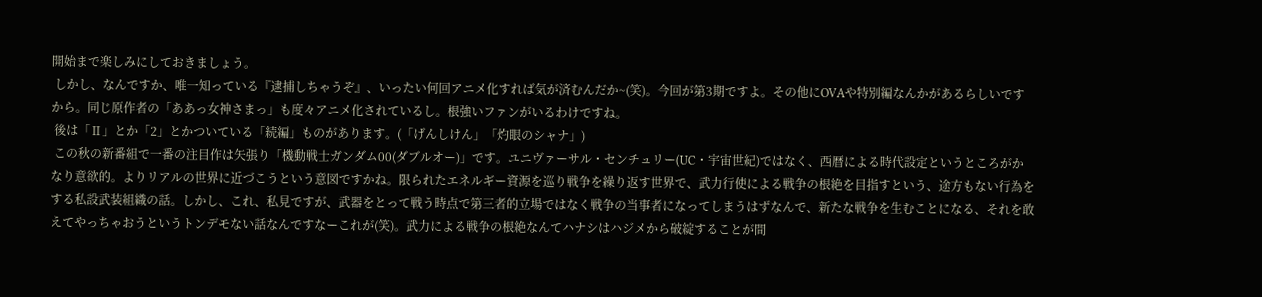開始まで楽しみにしておきましょう。
 しかし、なんですか、唯一知っている『逮捕しちゃうぞ』、いったい何回アニメ化すれば気が済むんだか~(笑)。今回が第3期ですよ。その他にOVAや特別編なんかがあるらしいですから。同じ原作者の「ああっ女神さまっ」も度々アニメ化されているし。根強いファンがいるわけですね。
 後は「Ⅱ」とか「2」とかついている「続編」ものがあります。(「げんしけん」「灼眼のシャナ」)
 この秋の新番組で一番の注目作は矢張り「機動戦士ガンダム00(ダブルオー)」です。ユニヴァーサル・センチュリー(UC・宇宙世紀)ではなく、西暦による時代設定というところがかなり意欲的。よりリアルの世界に近づこうという意図ですかね。限られたエネルギー資源を巡り戦争を繰り返す世界で、武力行使による戦争の根絶を目指すという、途方もない行為をする私設武装組織の話。しかし、これ、私見ですが、武器をとって戦う時点で第三者的立場ではなく戦争の当事者になってしまうはずなんで、新たな戦争を生むことになる、それを敢えてやっちゃおうというトンデモない話なんですなーこれが(笑)。武力による戦争の根絶なんてハナシはハジメから破綻することが間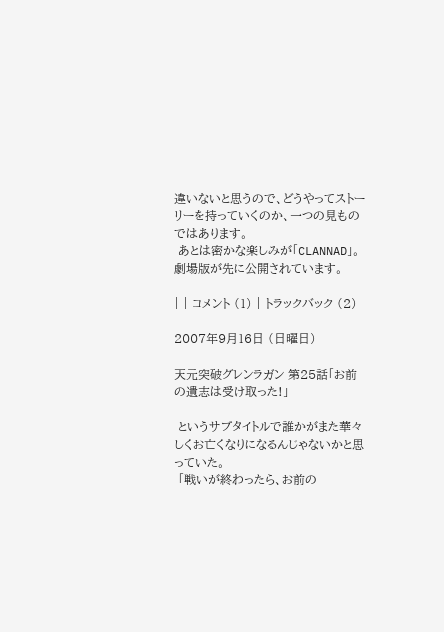違いないと思うので、どうやってストーリーを持っていくのか、一つの見ものではあります。
 あとは密かな楽しみが「CLANNAD」。劇場版が先に公開されています。

| | コメント (1) | トラックバック (2)

2007年9月16日 (日曜日)

天元突破グレンラガン 第25話「お前の遺志は受け取った!」

 というサブタイトルで誰かがまた華々しくお亡くなりになるんじゃないかと思っていた。
 「戦いが終わったら、お前の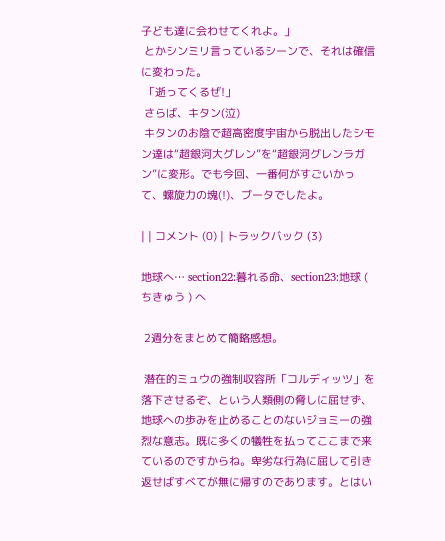子ども達に会わせてくれよ。」
 とかシンミリ言っているシーンで、それは確信に変わった。
 「逝ってくるぜ!」
 さらば、キタン(泣)
 キタンのお陰で超高密度宇宙から脱出したシモン達は“超銀河大グレン”を“超銀河グレンラガン”に変形。でも今回、一番何がすごいかって、螺旋力の塊(!)、ブータでしたよ。

| | コメント (0) | トラックバック (3)

地球へ… section22:暮れる命、section23:地球 ( ちきゅう ) へ

 2週分をまとめて簡略感想。

 潜在的ミュウの強制収容所「コルディッツ」を落下させるぞ、という人類側の脅しに屈せず、地球への歩みを止めることのないジョミーの強烈な意志。既に多くの犠牲を払ってここまで来ているのですからね。卑劣な行為に屈して引き返せばすべてが無に帰すのであります。とはい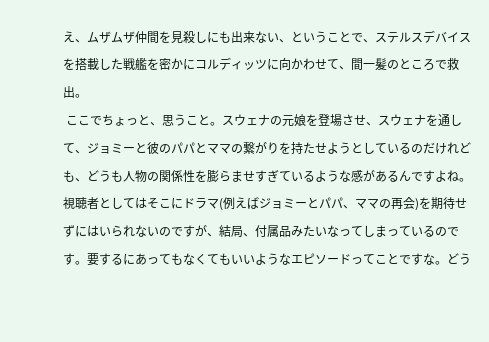え、ムザムザ仲間を見殺しにも出来ない、ということで、ステルスデバイスを搭載した戦艦を密かにコルディッツに向かわせて、間一髪のところで救出。
 ここでちょっと、思うこと。スウェナの元娘を登場させ、スウェナを通して、ジョミーと彼のパパとママの繋がりを持たせようとしているのだけれども、どうも人物の関係性を膨らませすぎているような感があるんですよね。視聴者としてはそこにドラマ(例えばジョミーとパパ、ママの再会)を期待せずにはいられないのですが、結局、付属品みたいなってしまっているのです。要するにあってもなくてもいいようなエピソードってことですな。どう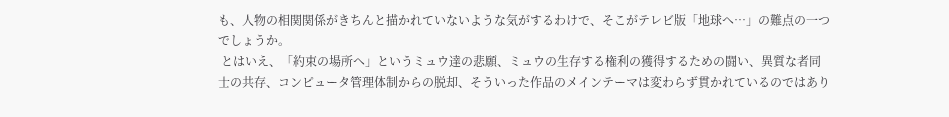も、人物の相関関係がきちんと描かれていないような気がするわけで、そこがテレビ版「地球へ…」の難点の一つでしょうか。
 とはいえ、「約束の場所へ」というミュウ達の悲願、ミュウの生存する権利の獲得するための闘い、異質な者同士の共存、コンピュータ管理体制からの脱却、そういった作品のメインテーマは変わらず貫かれているのではあり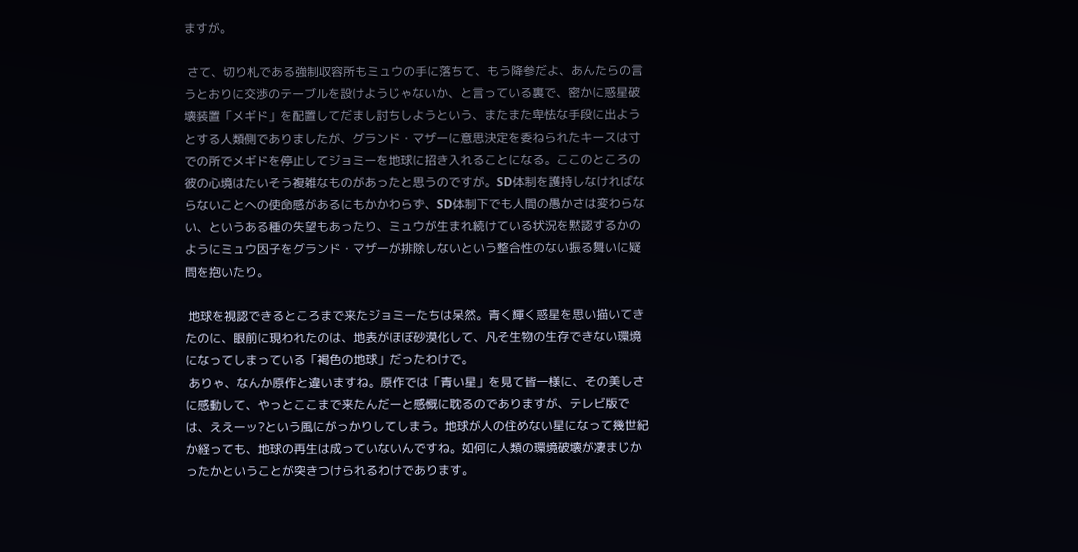ますが。

 さて、切り札である強制収容所もミュウの手に落ちて、もう降参だよ、あんたらの言うとおりに交渉のテーブルを設けようじゃないか、と言っている裏で、密かに惑星破壊装置「メギド」を配置してだまし討ちしようという、またまた卑怯な手段に出ようとする人類側でありましたが、グランド・マザーに意思決定を委ねられたキースは寸での所でメギドを停止してジョミーを地球に招き入れることになる。ここのところの彼の心境はたいそう複雑なものがあったと思うのですが。SD体制を護持しなければならないことへの使命感があるにもかかわらず、SD体制下でも人間の愚かさは変わらない、というある種の失望もあったり、ミュウが生まれ続けている状況を黙認するかのようにミュウ因子をグランド・マザーが排除しないという整合性のない振る舞いに疑問を抱いたり。

 地球を視認できるところまで来たジョミーたちは呆然。青く輝く惑星を思い描いてきたのに、眼前に現われたのは、地表がほぼ砂漠化して、凡そ生物の生存できない環境になってしまっている「褐色の地球」だったわけで。
 ありゃ、なんか原作と違いますね。原作では「青い星」を見て皆一様に、その美しさに感動して、やっとここまで来たんだーと感慨に耽るのでありますが、テレビ版では、ええーッ?という風にがっかりしてしまう。地球が人の住めない星になって幾世紀か経っても、地球の再生は成っていないんですね。如何に人類の環境破壊が凄まじかったかということが突きつけられるわけであります。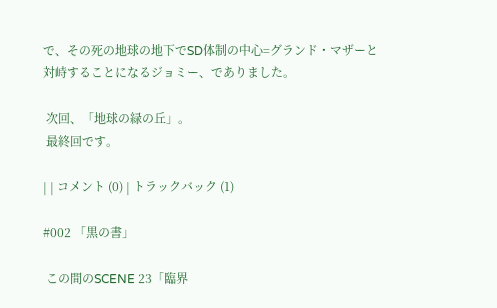で、その死の地球の地下でSD体制の中心=グランド・マザーと対峙することになるジョミー、でありました。

 次回、「地球の緑の丘」。
 最終回です。

| | コメント (0) | トラックバック (1)

#002 「黒の書」

 この間のSCENE 23「臨界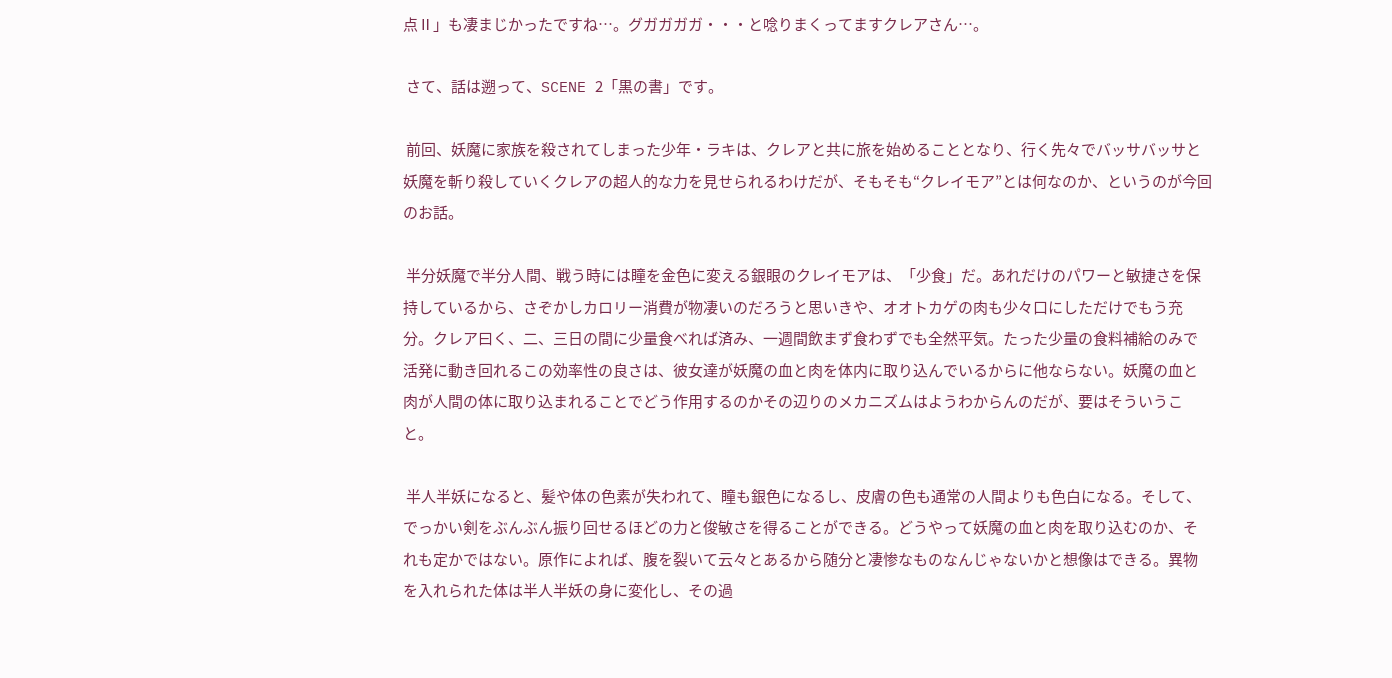点Ⅱ」も凄まじかったですね…。グガガガガ・・・と唸りまくってますクレアさん…。

 さて、話は遡って、SCENE 2「黒の書」です。

 前回、妖魔に家族を殺されてしまった少年・ラキは、クレアと共に旅を始めることとなり、行く先々でバッサバッサと妖魔を斬り殺していくクレアの超人的な力を見せられるわけだが、そもそも“クレイモア”とは何なのか、というのが今回のお話。

 半分妖魔で半分人間、戦う時には瞳を金色に変える銀眼のクレイモアは、「少食」だ。あれだけのパワーと敏捷さを保持しているから、さぞかしカロリー消費が物凄いのだろうと思いきや、オオトカゲの肉も少々口にしただけでもう充分。クレア曰く、二、三日の間に少量食べれば済み、一週間飲まず食わずでも全然平気。たった少量の食料補給のみで活発に動き回れるこの効率性の良さは、彼女達が妖魔の血と肉を体内に取り込んでいるからに他ならない。妖魔の血と肉が人間の体に取り込まれることでどう作用するのかその辺りのメカニズムはようわからんのだが、要はそういうこと。

 半人半妖になると、髪や体の色素が失われて、瞳も銀色になるし、皮膚の色も通常の人間よりも色白になる。そして、でっかい剣をぶんぶん振り回せるほどの力と俊敏さを得ることができる。どうやって妖魔の血と肉を取り込むのか、それも定かではない。原作によれば、腹を裂いて云々とあるから随分と凄惨なものなんじゃないかと想像はできる。異物を入れられた体は半人半妖の身に変化し、その過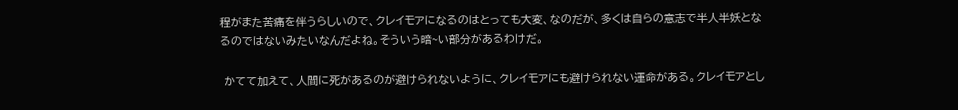程がまた苦痛を伴うらしいので、クレイモアになるのはとっても大変、なのだが、多くは自らの意志で半人半妖となるのではないみたいなんだよね。そういう暗~い部分があるわけだ。

 かてて加えて、人間に死があるのが避けられないように、クレイモアにも避けられない運命がある。クレイモアとし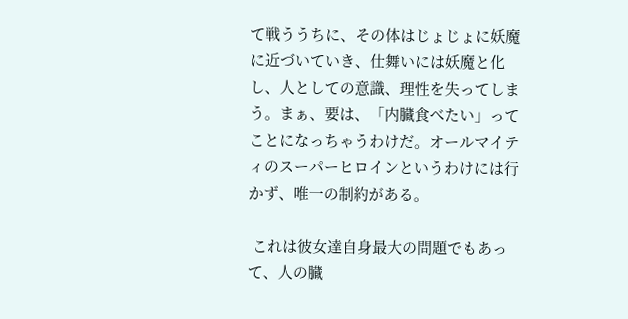て戦ううちに、その体はじょじょに妖魔に近づいていき、仕舞いには妖魔と化し、人としての意識、理性を失ってしまう。まぁ、要は、「内臓食べたい」ってことになっちゃうわけだ。オールマイティのスーパーヒロインというわけには行かず、唯一の制約がある。

 これは彼女達自身最大の問題でもあって、人の臓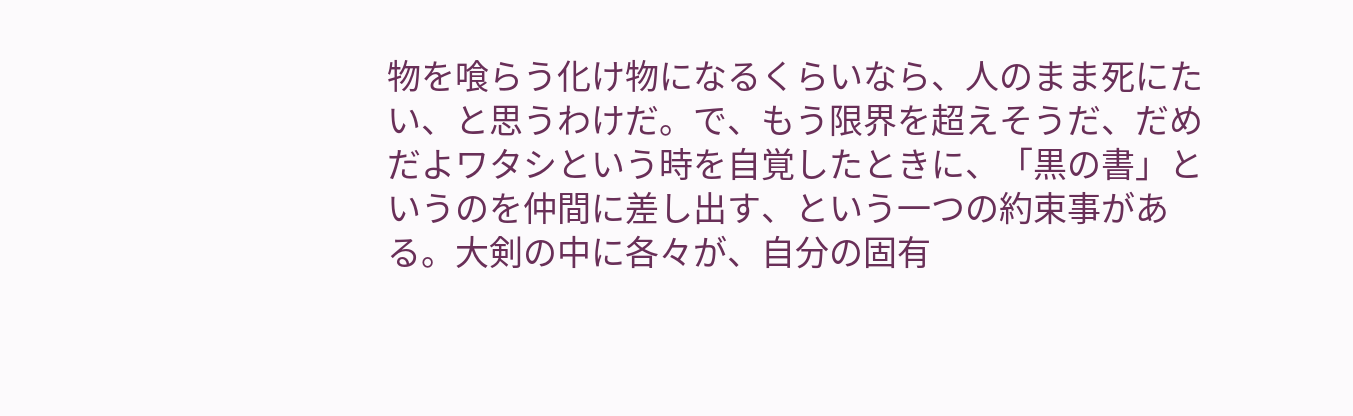物を喰らう化け物になるくらいなら、人のまま死にたい、と思うわけだ。で、もう限界を超えそうだ、だめだよワタシという時を自覚したときに、「黒の書」というのを仲間に差し出す、という一つの約束事がある。大剣の中に各々が、自分の固有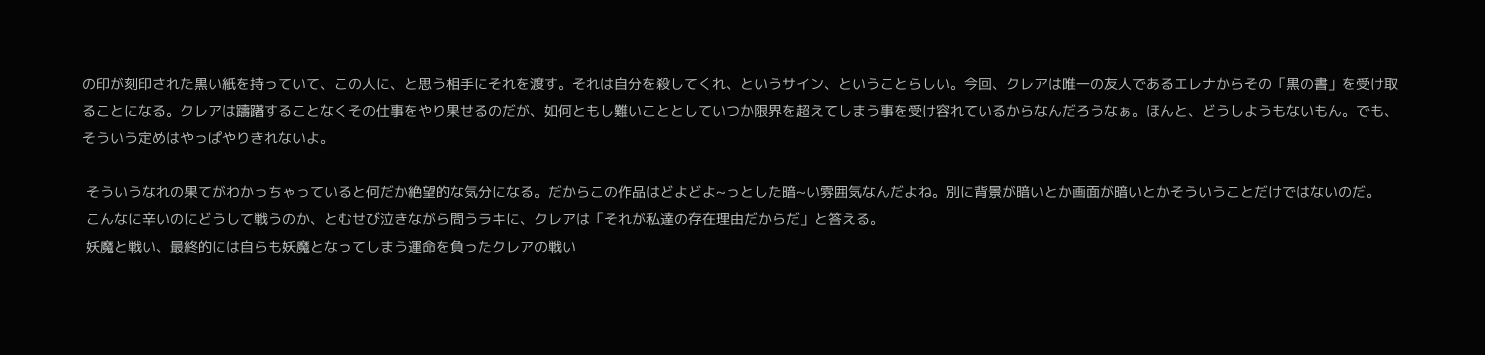の印が刻印された黒い紙を持っていて、この人に、と思う相手にそれを渡す。それは自分を殺してくれ、というサイン、ということらしい。今回、クレアは唯一の友人であるエレナからその「黒の書」を受け取ることになる。クレアは躊躇することなくその仕事をやり果せるのだが、如何ともし難いこととしていつか限界を超えてしまう事を受け容れているからなんだろうなぁ。ほんと、どうしようもないもん。でも、そういう定めはやっぱやりきれないよ。

 そういうなれの果てがわかっちゃっていると何だか絶望的な気分になる。だからこの作品はどよどよ~っとした暗~い雰囲気なんだよね。別に背景が暗いとか画面が暗いとかそういうことだけではないのだ。
 こんなに辛いのにどうして戦うのか、とむせび泣きながら問うラキに、クレアは「それが私達の存在理由だからだ」と答える。
 妖魔と戦い、最終的には自らも妖魔となってしまう運命を負ったクレアの戦い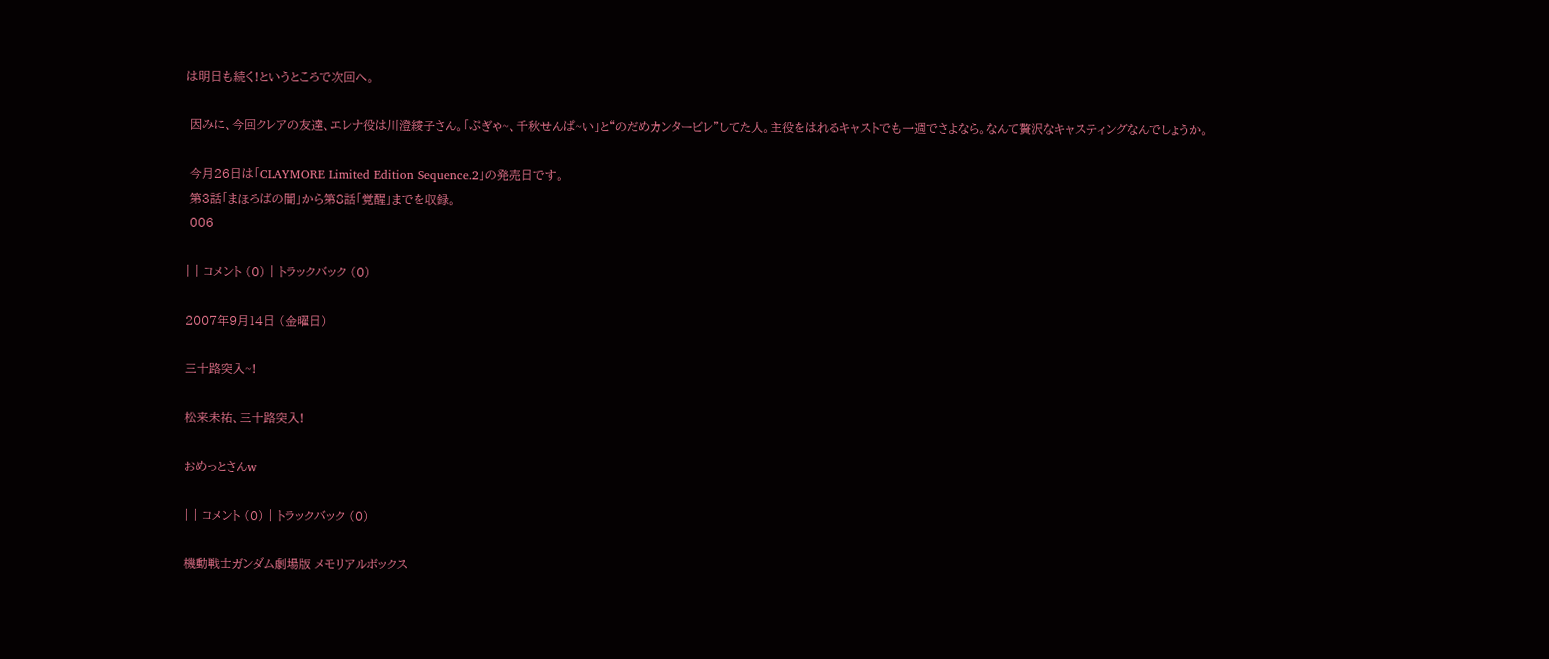は明日も続く!というところで次回へ。

 因みに、今回クレアの友達、エレナ役は川澄綾子さん。「ぷぎゃ~、千秋せんぱ~い」と“のだめカンタービレ”してた人。主役をはれるキャストでも一週でさよなら。なんて贅沢なキャスティングなんでしょうか。

 今月26日は「CLAYMORE Limited Edition Sequence.2」の発売日です。
 第3話「まほろばの闇」から第8話「覚醒」までを収録。
 006

| | コメント (0) | トラックバック (0)

2007年9月14日 (金曜日)

三十路突入~!

松来未祐、三十路突入!

おめっとさんw

| | コメント (0) | トラックバック (0)

機動戦士ガンダム劇場版 メモリアルボックス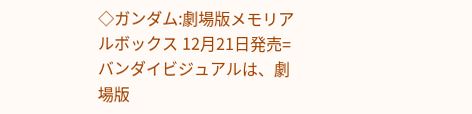◇ガンダム:劇場版メモリアルボックス 12月21日発売=バンダイビジュアルは、劇場版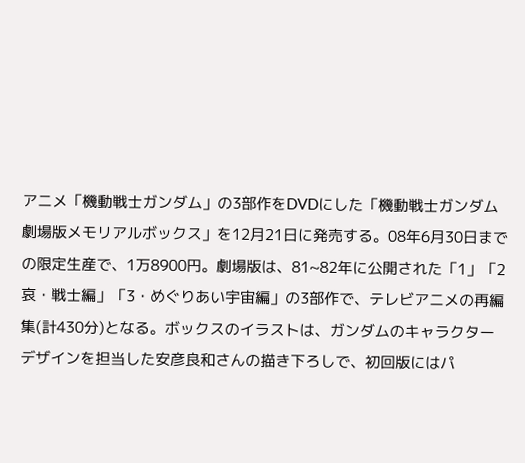アニメ「機動戦士ガンダム」の3部作をDVDにした「機動戦士ガンダム 劇場版メモリアルボックス」を12月21日に発売する。08年6月30日までの限定生産で、1万8900円。劇場版は、81~82年に公開された「1」「2 哀・戦士編」「3・めぐりあい宇宙編」の3部作で、テレビアニメの再編集(計430分)となる。ボックスのイラストは、ガンダムのキャラクターデザインを担当した安彦良和さんの描き下ろしで、初回版にはパ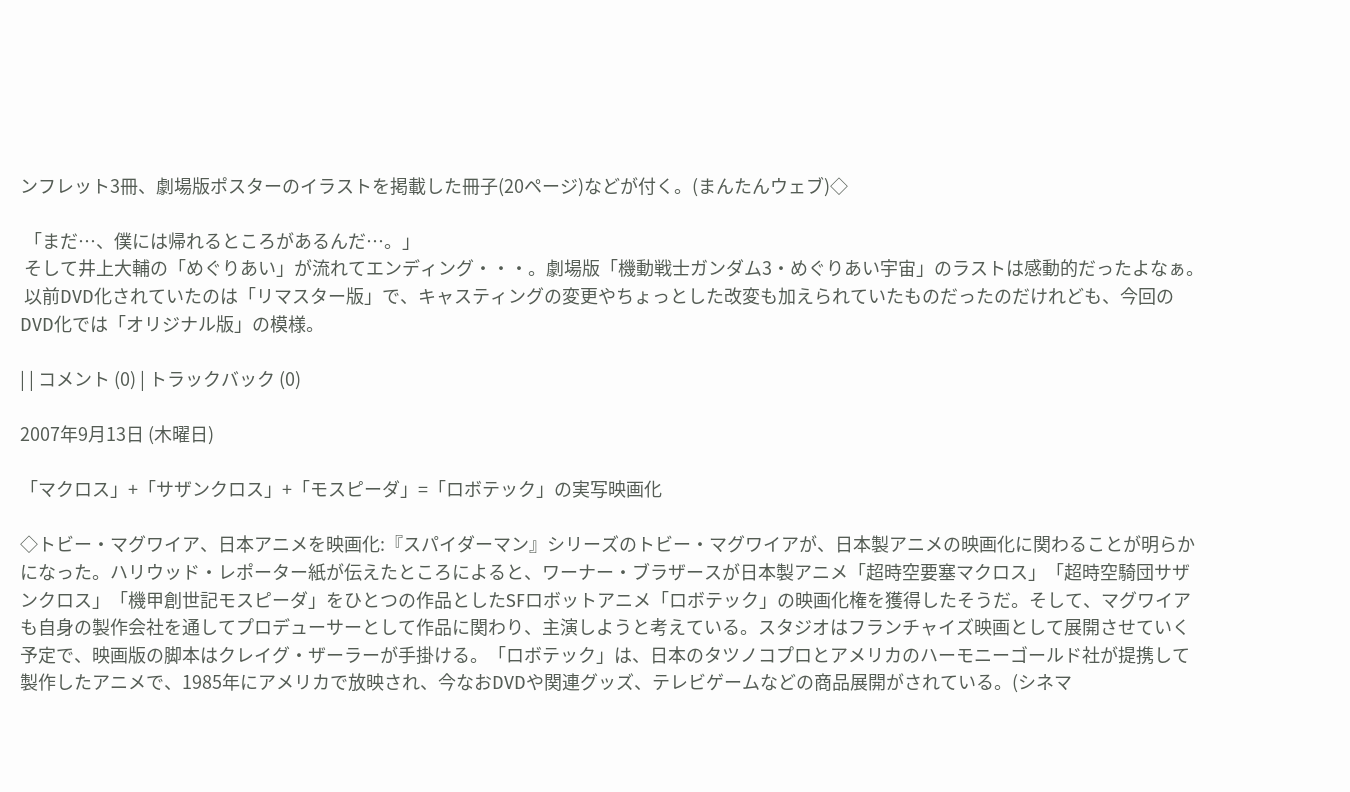ンフレット3冊、劇場版ポスターのイラストを掲載した冊子(20ページ)などが付く。(まんたんウェブ)◇

 「まだ…、僕には帰れるところがあるんだ…。」
 そして井上大輔の「めぐりあい」が流れてエンディング・・・。劇場版「機動戦士ガンダム3・めぐりあい宇宙」のラストは感動的だったよなぁ。
 以前DVD化されていたのは「リマスター版」で、キャスティングの変更やちょっとした改変も加えられていたものだったのだけれども、今回のDVD化では「オリジナル版」の模様。

| | コメント (0) | トラックバック (0)

2007年9月13日 (木曜日)

「マクロス」+「サザンクロス」+「モスピーダ」=「ロボテック」の実写映画化

◇トビー・マグワイア、日本アニメを映画化:『スパイダーマン』シリーズのトビー・マグワイアが、日本製アニメの映画化に関わることが明らかになった。ハリウッド・レポーター紙が伝えたところによると、ワーナー・ブラザースが日本製アニメ「超時空要塞マクロス」「超時空騎団サザンクロス」「機甲創世記モスピーダ」をひとつの作品としたSFロボットアニメ「ロボテック」の映画化権を獲得したそうだ。そして、マグワイアも自身の製作会社を通してプロデューサーとして作品に関わり、主演しようと考えている。スタジオはフランチャイズ映画として展開させていく予定で、映画版の脚本はクレイグ・ザーラーが手掛ける。「ロボテック」は、日本のタツノコプロとアメリカのハーモニーゴールド社が提携して製作したアニメで、1985年にアメリカで放映され、今なおDVDや関連グッズ、テレビゲームなどの商品展開がされている。(シネマ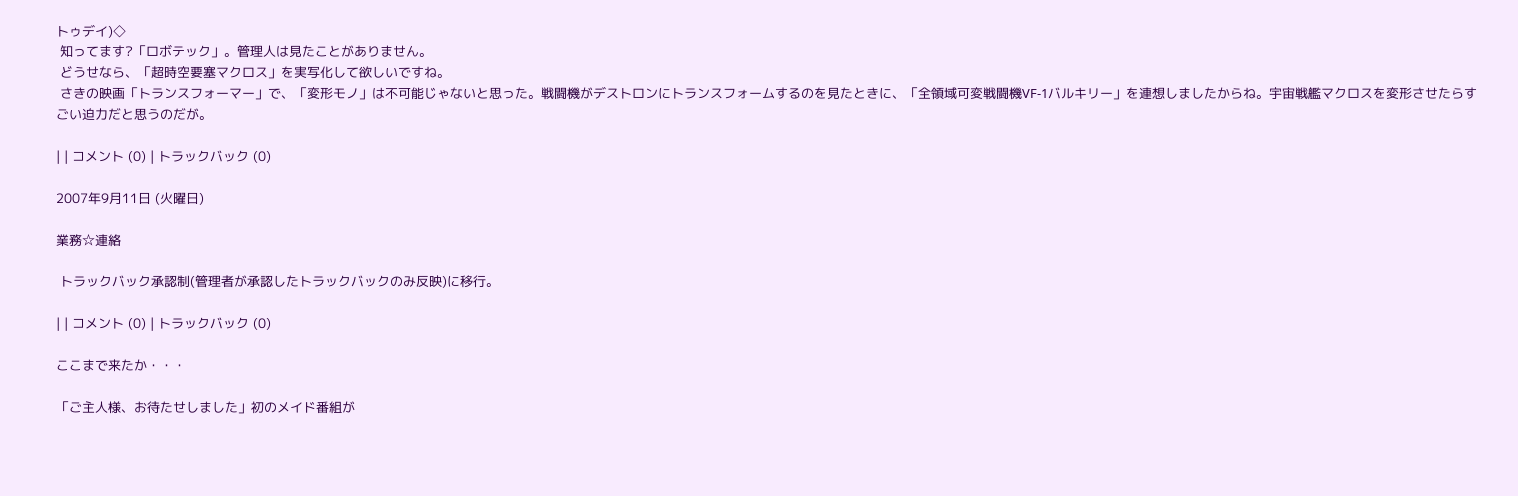トゥデイ)◇
 知ってます?「ロボテック」。管理人は見たことがありません。
 どうせなら、「超時空要塞マクロス」を実写化して欲しいですね。
 さきの映画「トランスフォーマー」で、「変形モノ」は不可能じゃないと思った。戦闘機がデストロンにトランスフォームするのを見たときに、「全領域可変戦闘機VF-1バルキリー」を連想しましたからね。宇宙戦艦マクロスを変形させたらすごい迫力だと思うのだが。

| | コメント (0) | トラックバック (0)

2007年9月11日 (火曜日)

業務☆連絡

 トラックバック承認制(管理者が承認したトラックバックのみ反映)に移行。

| | コメント (0) | トラックバック (0)

ここまで来たか・・・

「ご主人様、お待たせしました」初のメイド番組が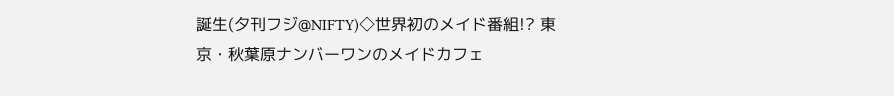誕生(夕刊フジ@NIFTY)◇世界初のメイド番組!? 東京・秋葉原ナンバーワンのメイドカフェ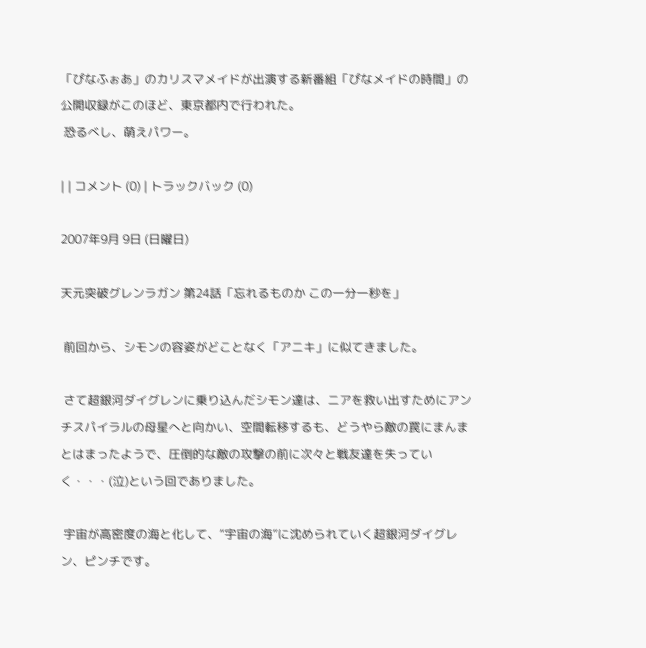「ぴなふぉあ」のカリスマメイドが出演する新番組「ぴなメイドの時間」の公開収録がこのほど、東京都内で行われた。
 恐るべし、萌えパワー。

| | コメント (0) | トラックバック (0)

2007年9月 9日 (日曜日)

天元突破グレンラガン 第24話「忘れるものか この一分一秒を」

 前回から、シモンの容姿がどことなく「アニキ」に似てきました。

 さて超銀河ダイグレンに乗り込んだシモン達は、ニアを救い出すためにアンチスパイラルの母星へと向かい、空間転移するも、どうやら敵の罠にまんまとはまったようで、圧倒的な敵の攻撃の前に次々と戦友達を失っていく・・・(泣)という回でありました。

 宇宙が高密度の海と化して、“宇宙の海”に沈められていく超銀河ダイグレン、ピンチです。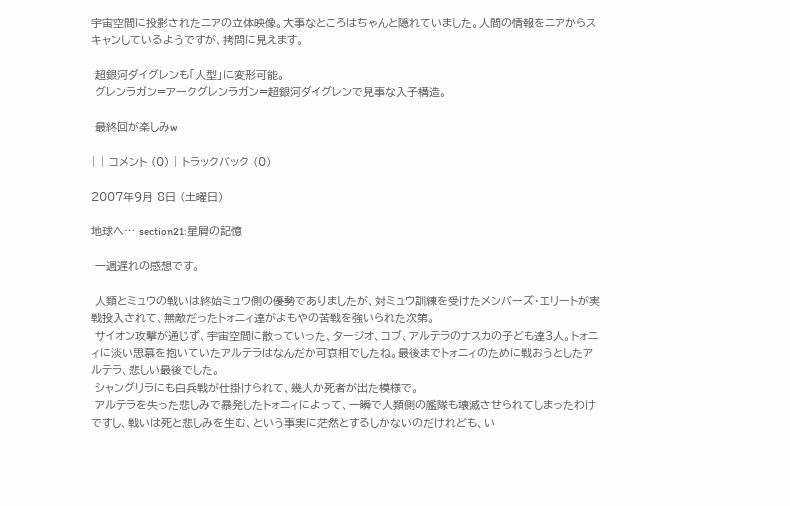宇宙空間に投影されたニアの立体映像。大事なところはちゃんと隠れていました。人間の情報をニアからスキャンしているようですが、拷問に見えます。

 超銀河ダイグレンも「人型」に変形可能。
 グレンラガン=アークグレンラガン=超銀河ダイグレンで見事な入子構造。

 最終回が楽しみw

| | コメント (0) | トラックバック (0)

2007年9月 8日 (土曜日)

地球へ… section21:星屑の記憶

 一週遅れの感想です。

 人類とミュウの戦いは終始ミュウ側の優勢でありましたが、対ミュウ訓練を受けたメンバーズ・エリートが実戦投入されて、無敵だったトォニィ達がよもやの苦戦を強いられた次第。
 サイオン攻撃が通じず、宇宙空間に散っていった、タージオ、コブ、アルテラのナスカの子ども達3人。トォニィに淡い思慕を抱いていたアルテラはなんだか可哀相でしたね。最後までトォニィのために戦おうとしたアルテラ、悲しい最後でした。
 シャングリラにも白兵戦が仕掛けられて、幾人か死者が出た模様で。
 アルテラを失った悲しみで暴発したトォニィによって、一瞬で人類側の艦隊も壊滅させられてしまったわけですし、戦いは死と悲しみを生む、という事実に茫然とするしかないのだけれども、い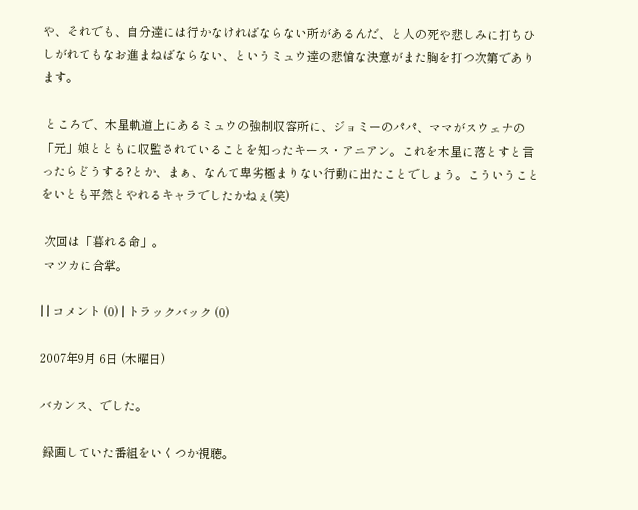や、それでも、自分達には行かなければならない所があるんだ、と人の死や悲しみに打ちひしがれてもなお進まねばならない、というミュウ達の悲愴な決意がまた胸を打つ次第であります。

 ところで、木星軌道上にあるミュウの強制収容所に、ジョミーのパパ、ママがスウェナの「元」娘とともに収監されていることを知ったキース・アニアン。これを木星に落とすと言ったらどうする?とか、まぁ、なんて卑劣極まりない行動に出たことでしょう。こういうことをいとも平然とやれるキャラでしたかねぇ(笑)

 次回は「暮れる命」。
 マツカに合掌。

| | コメント (0) | トラックバック (0)

2007年9月 6日 (木曜日)

バカンス、でした。

 録画していた番組をいくつか視聴。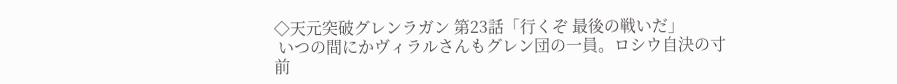◇天元突破グレンラガン 第23話「行くぞ 最後の戦いだ」
 いつの間にかヴィラルさんもグレン団の一員。ロシウ自決の寸前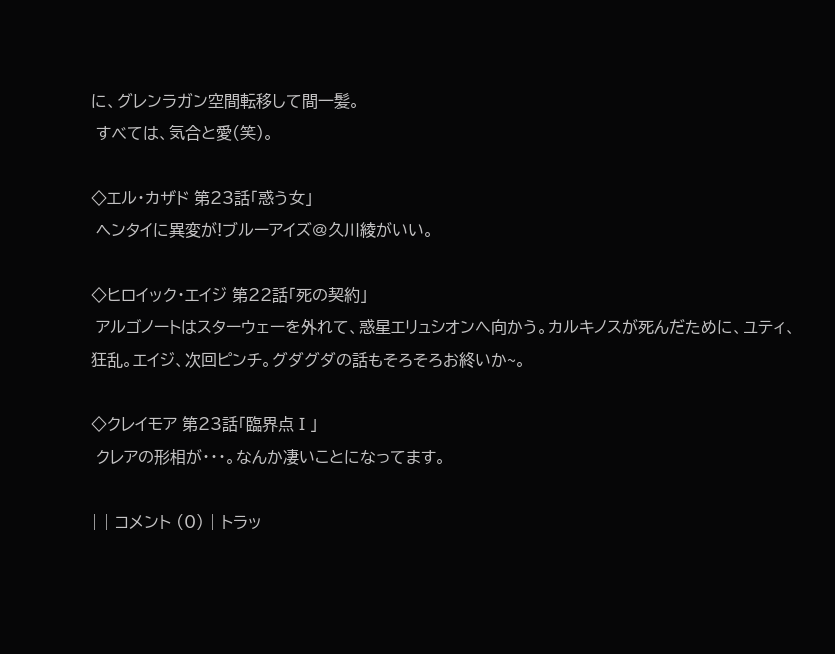に、グレンラガン空間転移して間一髪。
 すべては、気合と愛(笑)。

◇エル・カザド 第23話「惑う女」
 ヘンタイに異変が!ブルーアイズ@久川綾がいい。

◇ヒロイック・エイジ 第22話「死の契約」
 アルゴノートはスターウェーを外れて、惑星エリュシオンへ向かう。カルキノスが死んだために、ユティ、狂乱。エイジ、次回ピンチ。グダグダの話もそろそろお終いか~。

◇クレイモア 第23話「臨界点Ⅰ」
 クレアの形相が・・・。なんか凄いことになってます。

| | コメント (0) | トラッ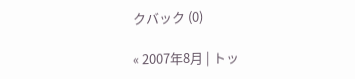クバック (0)

« 2007年8月 | トッ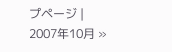プページ | 2007年10月 »